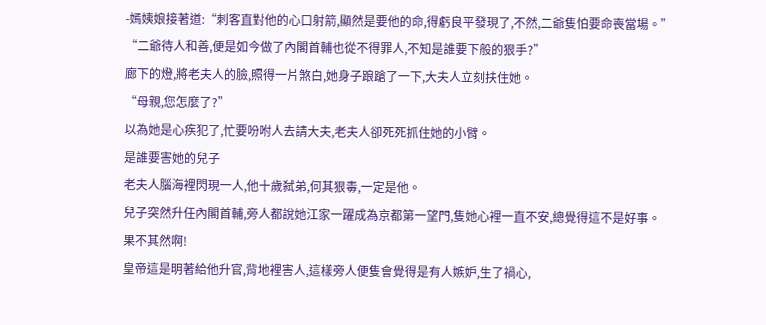-嫣姨娘接著道:“刺客直對他的心口射箭,顯然是要他的命,得虧良平發現了,不然,二爺隻怕要命喪當場。”
“二爺待人和善,便是如今做了內閣首輔也從不得罪人,不知是誰要下般的狠手?”
廊下的燈,將老夫人的臉,照得一片煞白,她身子踉蹌了一下,大夫人立刻扶住她。
“母親,您怎麼了?”
以為她是心疾犯了,忙要吩咐人去請大夫,老夫人卻死死抓住她的小臂。
是誰要害她的兒子
老夫人腦海裡閃現一人,他十歲弑弟,何其狠毒,一定是他。
兒子突然升任內閣首輔,旁人都說她江家一躍成為京都第一望門,隻她心裡一直不安,總覺得這不是好事。
果不其然啊!
皇帝這是明著給他升官,背地裡害人,這樣旁人便隻會覺得是有人嫉妒,生了禍心,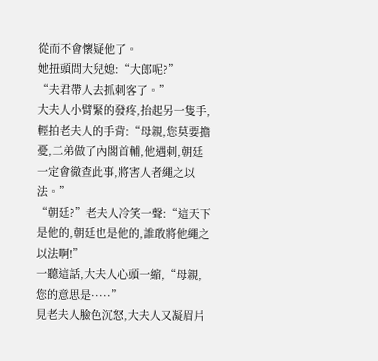從而不會懷疑他了。
她扭頭問大兒媳:“大郎呢?”
“夫君帶人去抓刺客了。”
大夫人小臂緊的發疼,抬起另一隻手,輕拍老夫人的手背:“母親,您莫要擔憂,二弟做了內閣首輔,他遇刺,朝廷一定會徹查此事,將害人者繩之以法。”
“朝廷?”老夫人冷笑一聲:“這天下是他的,朝廷也是他的,誰敢將他繩之以法啊!”
一聽這話,大夫人心頭一縮,“母親,您的意思是·····”
見老夫人臉色沉怒,大夫人又凝眉片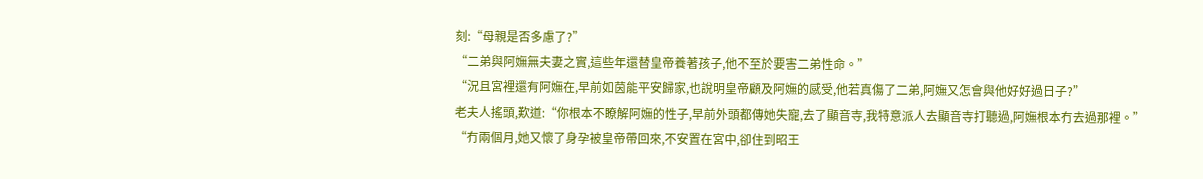刻:“母親是否多慮了?”
“二弟與阿嫵無夫妻之實,這些年還替皇帝養著孩子,他不至於要害二弟性命。”
“況且宮裡還有阿嫵在,早前如茵能平安歸家,也說明皇帝顧及阿嫵的感受,他若真傷了二弟,阿嫵又怎會與他好好過日子?”
老夫人搖頭,歎道:“你根本不瞭解阿嫵的性子,早前外頭都傳她失寵,去了顯音寺,我特意派人去顯音寺打聽過,阿嫵根本冇去過那裡。”
“冇兩個月,她又懷了身孕被皇帝帶回來,不安置在宮中,卻住到昭王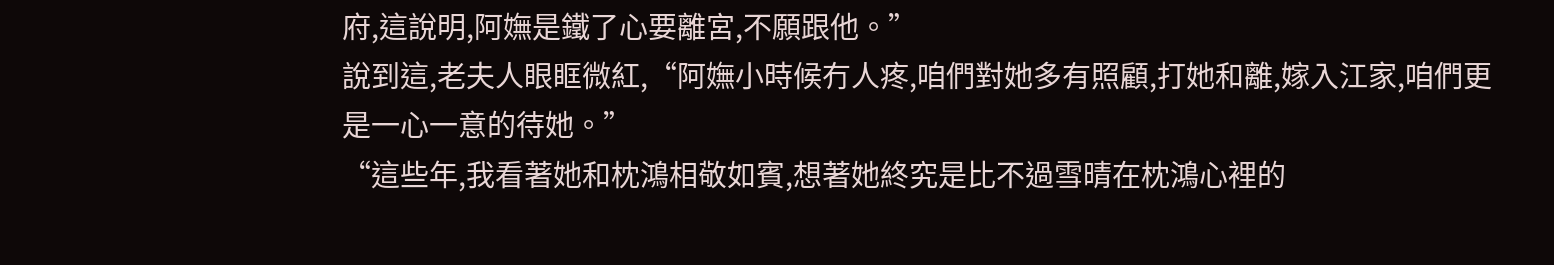府,這說明,阿嫵是鐵了心要離宮,不願跟他。”
說到這,老夫人眼眶微紅,“阿嫵小時候冇人疼,咱們對她多有照顧,打她和離,嫁入江家,咱們更是一心一意的待她。”
“這些年,我看著她和枕鴻相敬如賓,想著她終究是比不過雪晴在枕鴻心裡的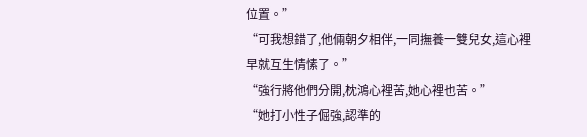位置。”
“可我想錯了,他倆朝夕相伴,一同撫養一雙兒女,這心裡早就互生情愫了。”
“強行將他們分開,枕鴻心裡苦,她心裡也苦。”
“她打小性子倔強,認準的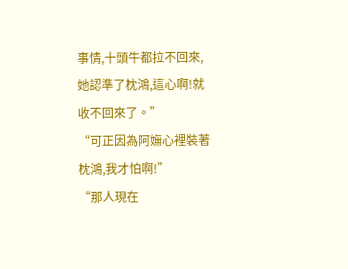事情,十頭牛都拉不回來,她認準了枕鴻,這心啊!就收不回來了。”
“可正因為阿嫵心裡裝著枕鴻,我才怕啊!”
“那人現在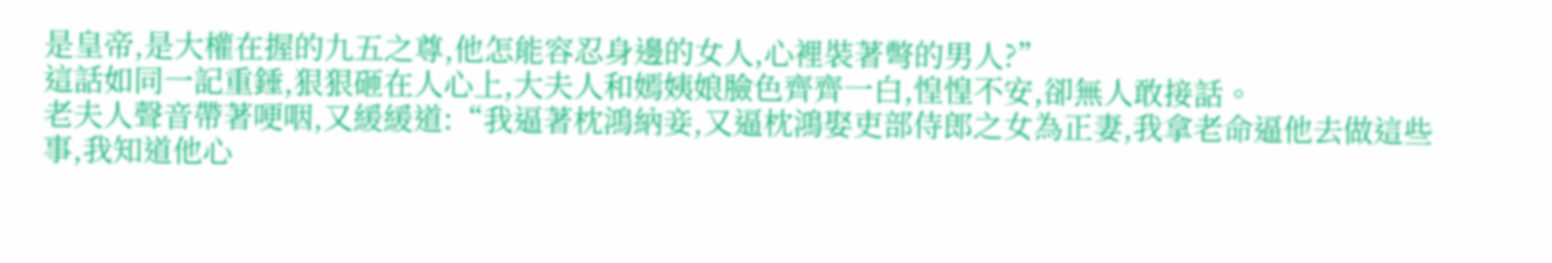是皇帝,是大權在握的九五之尊,他怎能容忍身邊的女人,心裡裝著彆的男人?”
這話如同一記重錘,狠狠砸在人心上,大夫人和嫣姨娘臉色齊齊一白,惶惶不安,卻無人敢接話。
老夫人聲音帶著哽咽,又緩緩道:“我逼著枕鴻納妾,又逼枕鴻娶吏部侍郎之女為正妻,我拿老命逼他去做這些事,我知道他心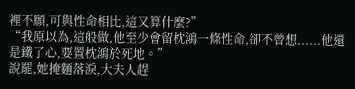裡不願,可與性命相比,這又算什麼?”
“我原以為,這般做,他至少會留枕鴻一條性命,卻不曾想......他還是鐵了心,要置枕鴻於死地。”
說罷,她掩麵落淚,大夫人趕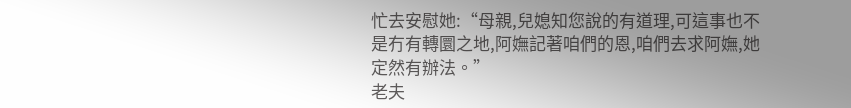忙去安慰她:“母親,兒媳知您說的有道理,可這事也不是冇有轉圜之地,阿嫵記著咱們的恩,咱們去求阿嫵,她定然有辦法。”
老夫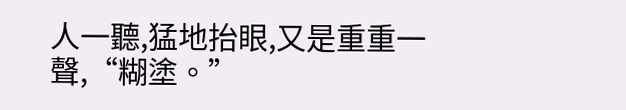人一聽,猛地抬眼,又是重重一聲,“糊塗。”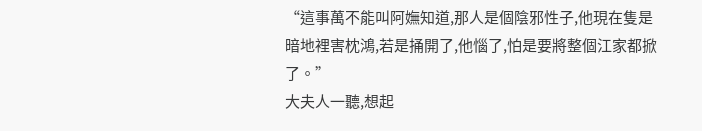“這事萬不能叫阿嫵知道,那人是個陰邪性子,他現在隻是暗地裡害枕鴻,若是捅開了,他惱了,怕是要將整個江家都掀了。”
大夫人一聽,想起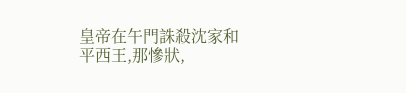皇帝在午門誅殺沈家和平西王,那慘狀,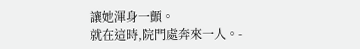讓她渾身一顫。
就在這時,院門處奔來一人。-